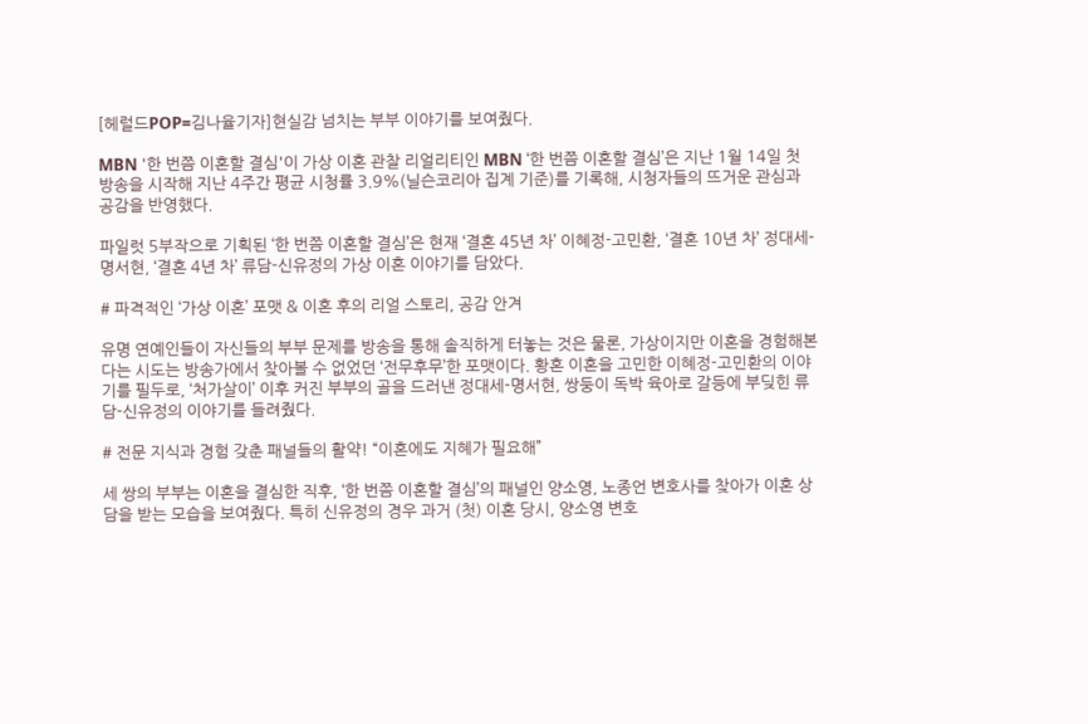[헤럴드POP=김나율기자]현실감 넘치는 부부 이야기를 보여줬다.

MBN '한 번쯤 이혼할 결심'이 가상 이혼 관찰 리얼리티인 MBN ‘한 번쯤 이혼할 결심’은 지난 1월 14일 첫 방송을 시작해 지난 4주간 평균 시청률 3.9%(닐슨코리아 집계 기준)를 기록해, 시청자들의 뜨거운 관심과 공감을 반영했다.

파일럿 5부작으로 기획된 ‘한 번쯤 이혼할 결심’은 현재 ‘결혼 45년 차’ 이혜정-고민환, ‘결혼 10년 차’ 정대세-명서현, ‘결혼 4년 차’ 류담-신유정의 가상 이혼 이야기를 담았다.

# 파격적인 ‘가상 이혼’ 포맷 & 이혼 후의 리얼 스토리, 공감 안겨

유명 연예인들이 자신들의 부부 문제를 방송을 통해 솔직하게 터놓는 것은 물론, 가상이지만 이혼을 경험해본다는 시도는 방송가에서 찾아볼 수 없었던 ‘전무후무’한 포맷이다. 황혼 이혼을 고민한 이혜정-고민환의 이야기를 필두로, ‘처가살이’ 이후 커진 부부의 골을 드러낸 정대세-명서현, 쌍둥이 독박 육아로 갈등에 부딪힌 류담-신유정의 이야기를 들려줬다.

# 전문 지식과 경험 갖춘 패널들의 활약! “이혼에도 지혜가 필요해”

세 쌍의 부부는 이혼을 결심한 직후, ‘한 번쯤 이혼할 결심’의 패널인 양소영, 노종언 변호사를 찾아가 이혼 상담을 받는 모습을 보여줬다. 특히 신유정의 경우 과거 (첫) 이혼 당시, 양소영 변호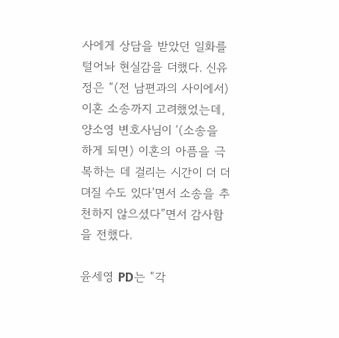사에게 상담을 받았던 일화를 털어놔 현실감을 더했다. 신유정은 “(전 남편과의 사이에서) 이혼 소송까지 고려했었는데, 양소영 변호사님이 ‘(소송을 하게 되면) 이혼의 아픔을 극복하는 데 걸리는 시간이 더 더뎌질 수도 있다’면서 소송을 추천하지 않으셨다”면서 감사함을 전했다.

윤세영 PD는 “각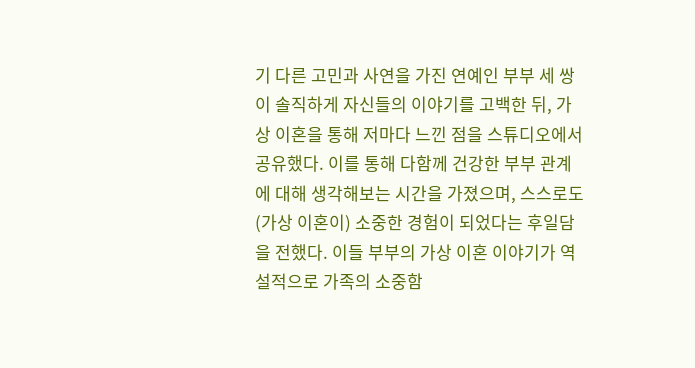기 다른 고민과 사연을 가진 연예인 부부 세 쌍이 솔직하게 자신들의 이야기를 고백한 뒤, 가상 이혼을 통해 저마다 느낀 점을 스튜디오에서 공유했다. 이를 통해 다함께 건강한 부부 관계에 대해 생각해보는 시간을 가졌으며, 스스로도 (가상 이혼이) 소중한 경험이 되었다는 후일담을 전했다. 이들 부부의 가상 이혼 이야기가 역설적으로 가족의 소중함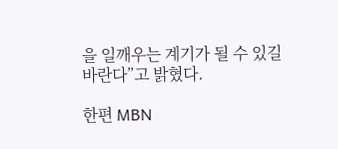을 일깨우는 계기가 될 수 있길 바란다”고 밝혔다.

한편 MBN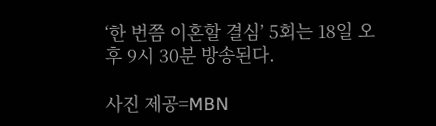‘한 번쯤 이혼할 결심’ 5회는 18일 오후 9시 30분 방송된다.

사진 제공=MBN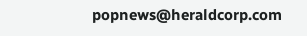popnews@heraldcorp.com